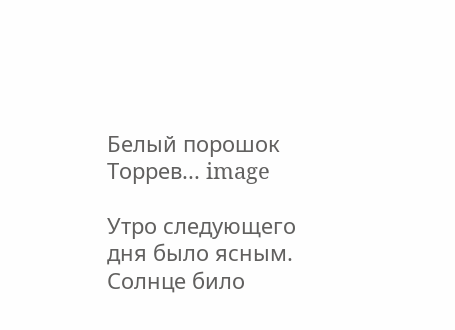Белый порошок Торрев... image

Утро следующего дня было ясным. Солнце било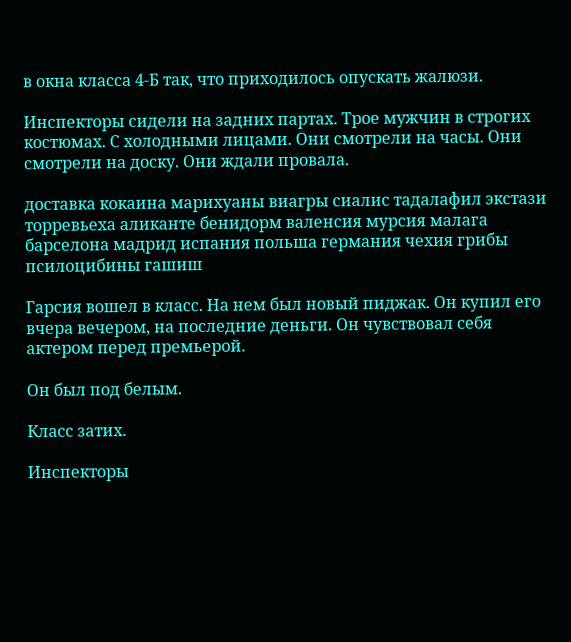в окна класса 4-Б так, что приходилось опускать жалюзи.

Инспекторы сидели на задних партах. Трое мужчин в строгих костюмах. С холодными лицами. Они смотрели на часы. Они смотрели на доску. Они ждали провала.

доставка кокаина марихуаны виагры сиалис тадалафил экстази торревьеха аликанте бенидорм валенсия мурсия малага барселона мадрид испания польша германия чехия грибы псилоцибины гашиш

Гарсия вошел в класс. На нем был новый пиджак. Он купил его вчера вечером, на последние деньги. Он чувствовал себя актером перед премьерой.

Он был под белым.

Класс затих.

Инспекторы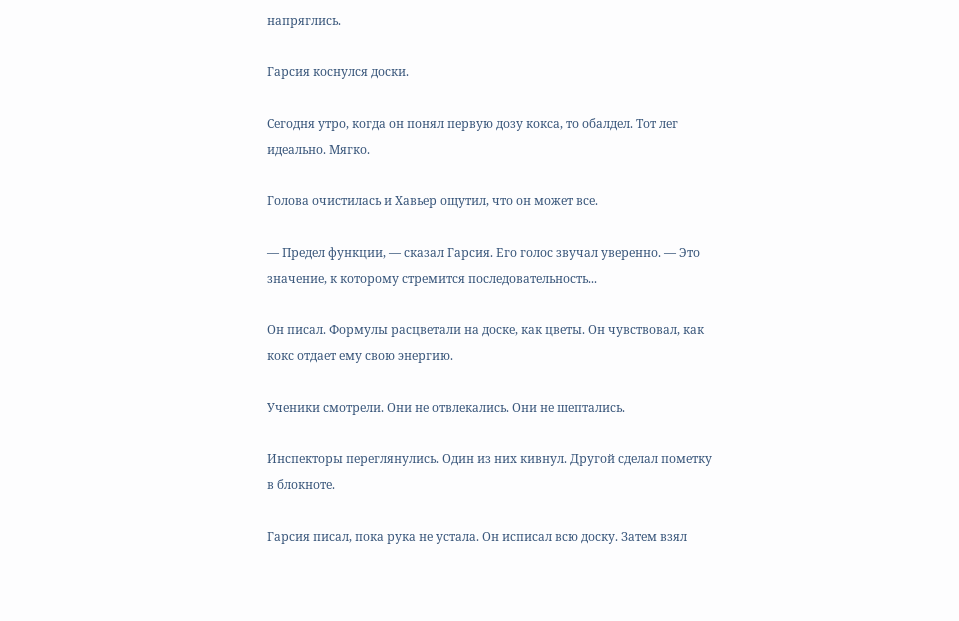напряглись.

Гарсия коснулся доски.

Сегодня утро, когда он понял первую дозу кокса, то обалдел. Тот лег идеально. Мягко.

Голова очистилась и Хавьер ощутил, что он может все.

— Предел функции, — сказал Гарсия. Его голос звучал уверенно. — Это значение, к которому стремится последовательность...

Он писал. Формулы расцветали на доске, как цветы. Он чувствовал, как кокс отдает ему свою энергию.

Ученики смотрели. Они не отвлекались. Они не шептались.

Инспекторы переглянулись. Один из них кивнул. Другой сделал пометку в блокноте.

Гарсия писал, пока рука не устала. Он исписал всю доску. Затем взял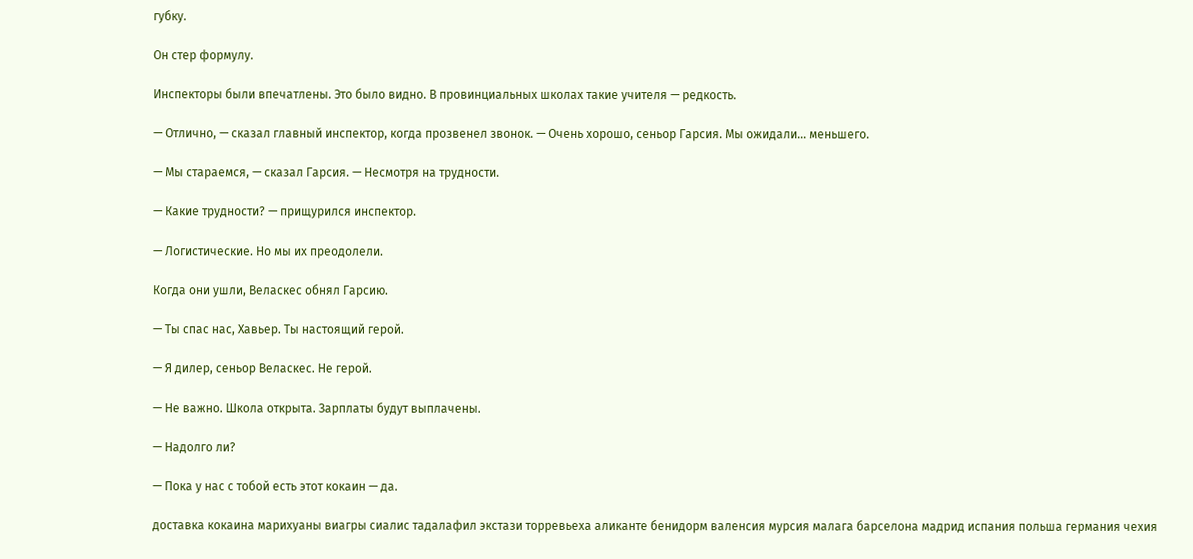губку.

Он стер формулу.

Инспекторы были впечатлены. Это было видно. В провинциальных школах такие учителя — редкость.

— Отлично, — сказал главный инспектор, когда прозвенел звонок. — Очень хорошо, сеньор Гарсия. Мы ожидали... меньшего.

— Мы стараемся, — сказал Гарсия. — Несмотря на трудности.

— Какие трудности? — прищурился инспектор.

— Логистические. Но мы их преодолели.

Когда они ушли, Веласкес обнял Гарсию.

— Ты спас нас, Хавьер. Ты настоящий герой.

— Я дилер, сеньор Веласкес. Не герой.

— Не важно. Школа открыта. Зарплаты будут выплачены.

— Надолго ли?

— Пока у нас с тобой есть этот кокаин — да.

доставка кокаина марихуаны виагры сиалис тадалафил экстази торревьеха аликанте бенидорм валенсия мурсия малага барселона мадрид испания польша германия чехия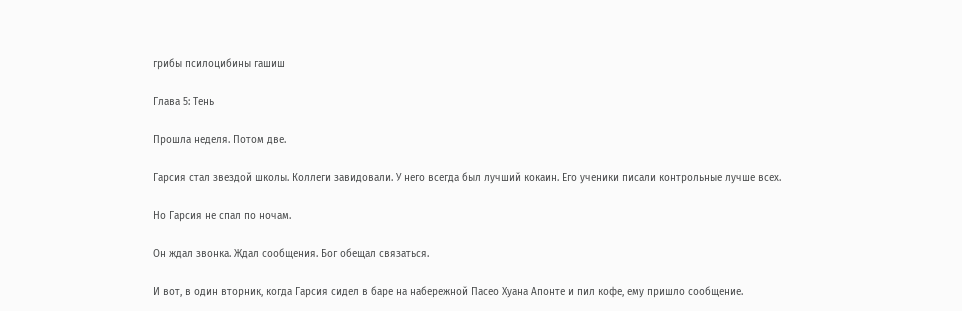грибы псилоцибины гашиш

Глава 5: Тень

Прошла неделя. Потом две.

Гарсия стал звездой школы. Коллеги завидовали. У него всегда был лучший кокаин. Его ученики писали контрольные лучше всех.

Но Гарсия не спал по ночам.

Он ждал звонка. Ждал сообщения. Бог обещал связаться.

И вот, в один вторник, когда Гарсия сидел в баре на набережной Пасео Хуана Апонте и пил кофе, ему пришло сообщение.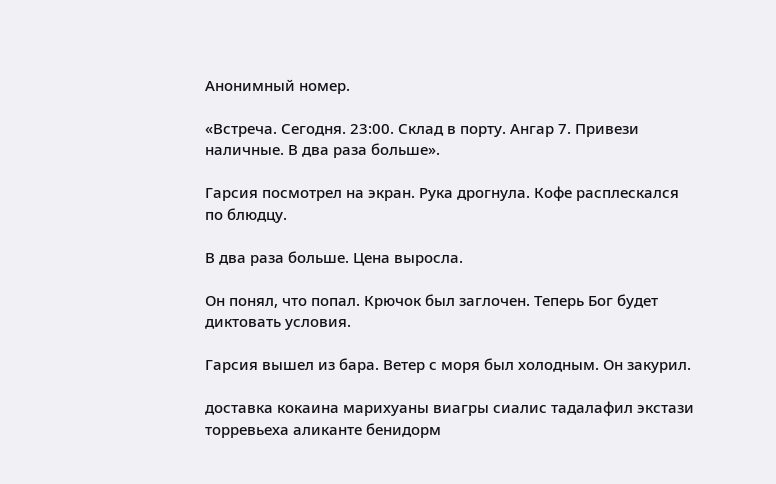Анонимный номер.

«Встреча. Сегодня. 23:00. Склад в порту. Ангар 7. Привези наличные. В два раза больше».

Гарсия посмотрел на экран. Рука дрогнула. Кофе расплескался по блюдцу.

В два раза больше. Цена выросла.

Он понял, что попал. Крючок был заглочен. Теперь Бог будет диктовать условия.

Гарсия вышел из бара. Ветер с моря был холодным. Он закурил.

доставка кокаина марихуаны виагры сиалис тадалафил экстази торревьеха аликанте бенидорм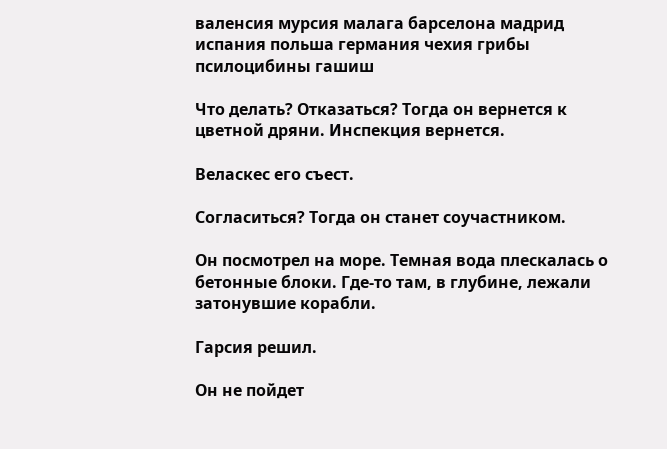валенсия мурсия малага барселона мадрид испания польша германия чехия грибы псилоцибины гашиш

Что делать? Отказаться? Тогда он вернется к цветной дряни. Инспекция вернется.

Веласкес его съест.

Согласиться? Тогда он станет соучастником.

Он посмотрел на море. Темная вода плескалась о бетонные блоки. Где-то там, в глубине, лежали затонувшие корабли.

Гарсия решил.

Он не пойдет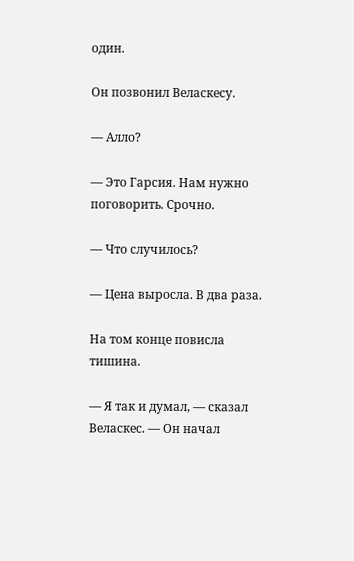один.

Он позвонил Веласкесу.

— Алло?

— Это Гарсия. Нам нужно поговорить. Срочно.

— Что случилось?

— Цена выросла. В два раза.

На том конце повисла тишина.

— Я так и думал, — сказал Веласкес. — Он начал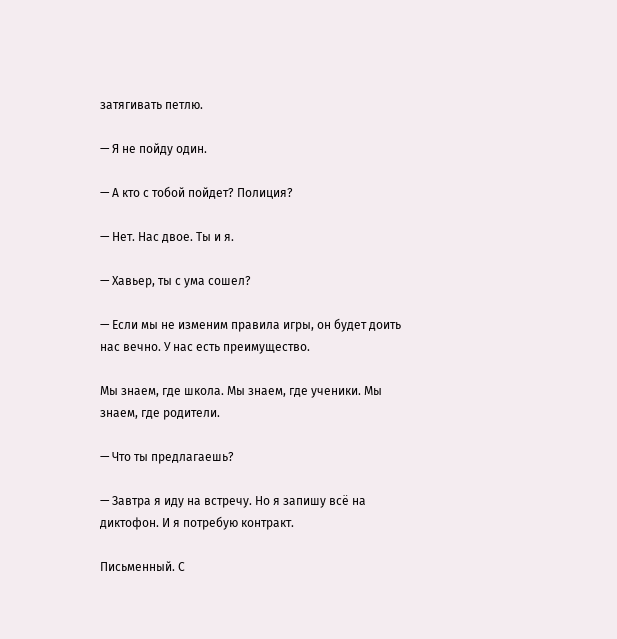затягивать петлю.

— Я не пойду один.

— А кто с тобой пойдет? Полиция?

— Нет. Нас двое. Ты и я.

— Хавьер, ты с ума сошел?

— Если мы не изменим правила игры, он будет доить нас вечно. У нас есть преимущество.

Мы знаем, где школа. Мы знаем, где ученики. Мы знаем, где родители.

— Что ты предлагаешь?

— Завтра я иду на встречу. Но я запишу всё на диктофон. И я потребую контракт.

Письменный. С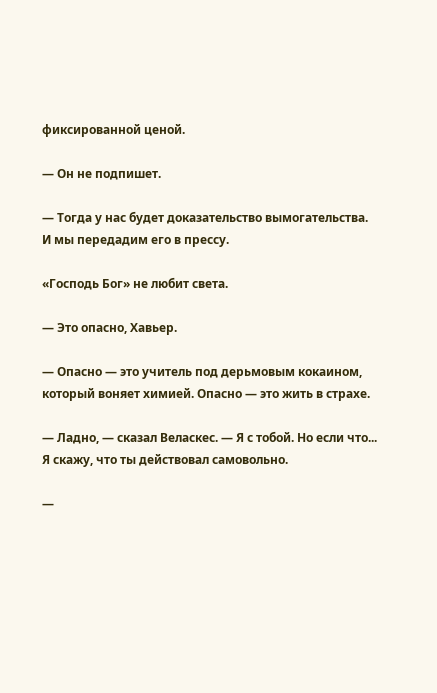фиксированной ценой.

— Он не подпишет.

— Тогда у нас будет доказательство вымогательства. И мы передадим его в прессу.

«Господь Бог» не любит света.

— Это опасно, Хавьер.

— Опасно — это учитель под дерьмовым кокаином, который воняет химией. Опасно — это жить в страхе.

— Ладно, — сказал Веласкес. — Я с тобой. Но если что... Я скажу, что ты действовал самовольно.

—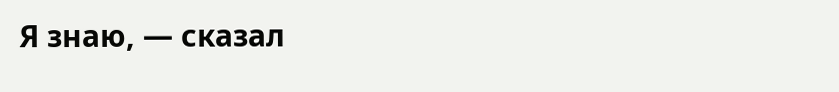Я знаю, — сказал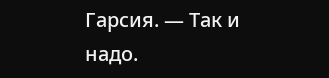Гарсия. — Так и надо.